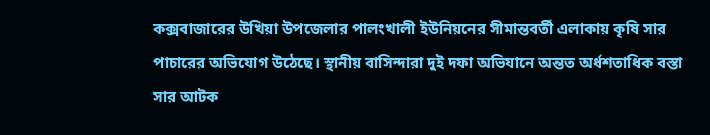কক্সবাজারের উখিয়া উপজেলার পালংখালী ইউনিয়নের সীমান্তবর্তী এলাকায় কৃষি সার পাচারের অভিযোগ উঠেছে। স্থানীয় বাসিন্দারা দুই দফা অভিযানে অন্তত অর্ধশতাধিক বস্তা সার আটক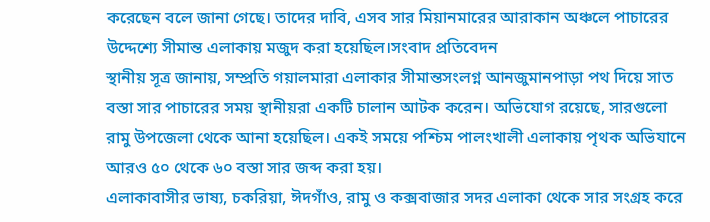করেছেন বলে জানা গেছে। তাদের দাবি, এসব সার মিয়ানমারের আরাকান অঞ্চলে পাচারের উদ্দেশ্যে সীমান্ত এলাকায় মজুদ করা হয়েছিল।সংবাদ প্রতিবেদন
স্থানীয় সূত্র জানায়, সম্প্রতি গয়ালমারা এলাকার সীমান্তসংলগ্ন আনজুমানপাড়া পথ দিয়ে সাত বস্তা সার পাচারের সময় স্থানীয়রা একটি চালান আটক করেন। অভিযোগ রয়েছে, সারগুলো রামু উপজেলা থেকে আনা হয়েছিল। একই সময়ে পশ্চিম পালংখালী এলাকায় পৃথক অভিযানে আরও ৫০ থেকে ৬০ বস্তা সার জব্দ করা হয়।
এলাকাবাসীর ভাষ্য, চকরিয়া, ঈদগাঁও, রামু ও কক্সবাজার সদর এলাকা থেকে সার সংগ্রহ করে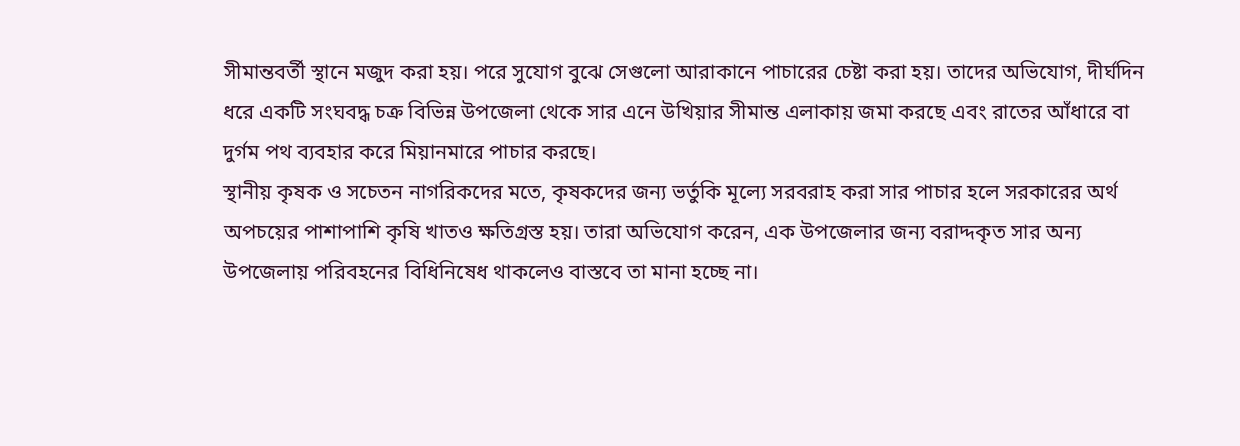সীমান্তবর্তী স্থানে মজুদ করা হয়। পরে সুযোগ বুঝে সেগুলো আরাকানে পাচারের চেষ্টা করা হয়। তাদের অভিযোগ, দীর্ঘদিন ধরে একটি সংঘবদ্ধ চক্র বিভিন্ন উপজেলা থেকে সার এনে উখিয়ার সীমান্ত এলাকায় জমা করছে এবং রাতের আঁধারে বা দুর্গম পথ ব্যবহার করে মিয়ানমারে পাচার করছে।
স্থানীয় কৃষক ও সচেতন নাগরিকদের মতে, কৃষকদের জন্য ভর্তুকি মূল্যে সরবরাহ করা সার পাচার হলে সরকারের অর্থ অপচয়ের পাশাপাশি কৃষি খাতও ক্ষতিগ্রস্ত হয়। তারা অভিযোগ করেন, এক উপজেলার জন্য বরাদ্দকৃত সার অন্য উপজেলায় পরিবহনের বিধিনিষেধ থাকলেও বাস্তবে তা মানা হচ্ছে না।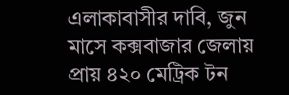এলাকাবাসীর দাবি, জুন মাসে কক্সবাজার জেলায় প্রায় ৪২০ মেট্রিক টন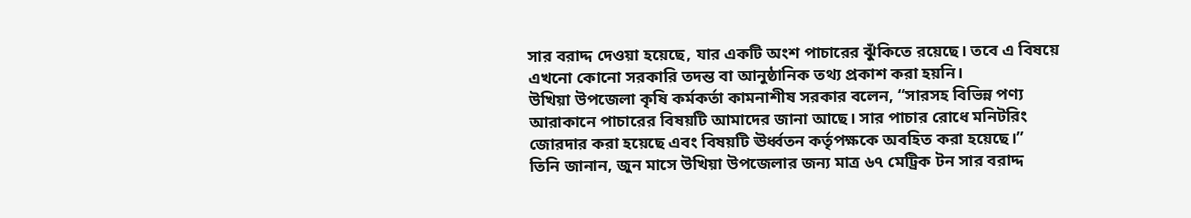সার বরাদ্দ দেওয়া হয়েছে, যার একটি অংশ পাচারের ঝুঁকিতে রয়েছে। তবে এ বিষয়ে এখনো কোনো সরকারি তদন্ত বা আনুষ্ঠানিক তথ্য প্রকাশ করা হয়নি।
উখিয়া উপজেলা কৃষি কর্মকর্তা কামনাশীষ সরকার বলেন, “সারসহ বিভিন্ন পণ্য আরাকানে পাচারের বিষয়টি আমাদের জানা আছে। সার পাচার রোধে মনিটরিং জোরদার করা হয়েছে এবং বিষয়টি ঊর্ধ্বতন কর্তৃপক্ষকে অবহিত করা হয়েছে।”
তিনি জানান, জুন মাসে উখিয়া উপজেলার জন্য মাত্র ৬৭ মেট্রিক টন সার বরাদ্দ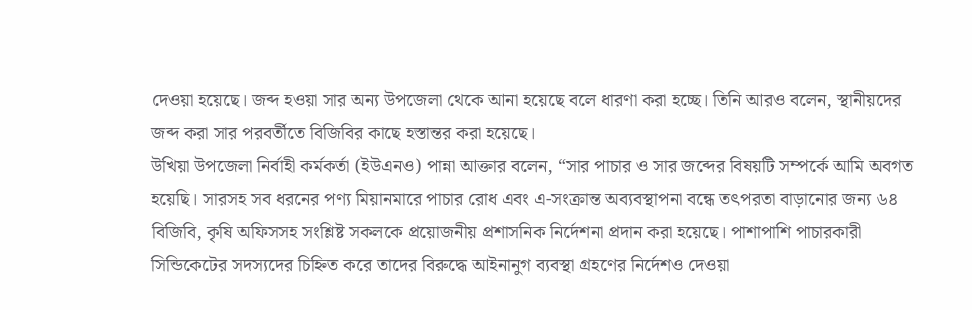দেওয়া হয়েছে। জব্দ হওয়া সার অন্য উপজেলা থেকে আনা হয়েছে বলে ধারণা করা হচ্ছে। তিনি আরও বলেন, স্থানীয়দের জব্দ করা সার পরবর্তীতে বিজিবির কাছে হস্তান্তর করা হয়েছে।
উখিয়া উপজেলা নির্বাহী কর্মকর্তা (ইউএনও) পান্না আক্তার বলেন, “সার পাচার ও সার জব্দের বিষয়টি সম্পর্কে আমি অবগত হয়েছি। সারসহ সব ধরনের পণ্য মিয়ানমারে পাচার রোধ এবং এ-সংক্রান্ত অব্যবস্থাপনা বন্ধে তৎপরতা বাড়ানোর জন্য ৬৪ বিজিবি, কৃষি অফিসসহ সংশ্লিষ্ট সকলকে প্রয়োজনীয় প্রশাসনিক নির্দেশনা প্রদান করা হয়েছে। পাশাপাশি পাচারকারী সিন্ডিকেটের সদস্যদের চিহ্নিত করে তাদের বিরুদ্ধে আইনানুগ ব্যবস্থা গ্রহণের নির্দেশও দেওয়া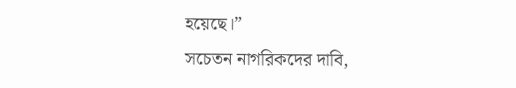হয়েছে।”
সচেতন নাগরিকদের দাবি,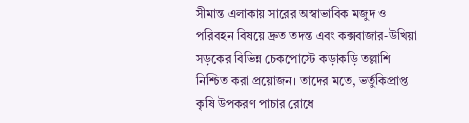সীমান্ত এলাকায় সারের অস্বাভাবিক মজুদ ও পরিবহন বিষয়ে দ্রুত তদন্ত এবং কক্সবাজার-উখিয়া সড়কের বিভিন্ন চেকপোস্টে কড়াকড়ি তল্লাশি নিশ্চিত করা প্রয়োজন। তাদের মতে, ভর্তুকিপ্রাপ্ত কৃষি উপকরণ পাচার রোধে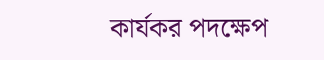কার্যকর পদক্ষেপ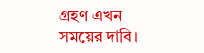গ্রহণ এখন সময়ের দাবি।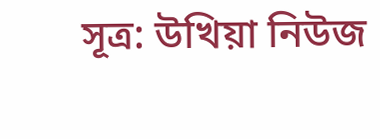সূত্র: উখিয়া নিউজ